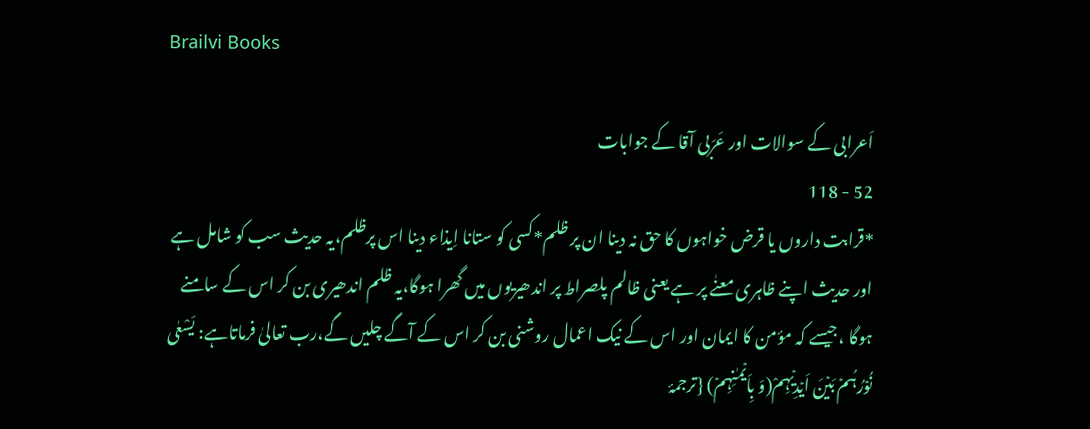Brailvi Books

اَعرابی کے سوالات اور عَرَبی آقا کے جوابات
52 - 118
*قرابت داروں یا قرض خواہوں کا حق نہ دینا ان پر ظلم*کسی کو ستانا اِیذاء دینا اس پرظلم،یہ حدیث سب کو شامل ہے اور حدیث اپنے ظاہری معنٰے پر ہے یعنی ظالم پلصراط پر اندھیریوں میں گھرا ہوگا،یہ ظلم اندھیری بن کر اس کے سامنے ہوگا ،جیسے کہ مؤمن کا ایمان اور اس کے نیک اعمال روشنی بن کر اس کے آگے چلیں گے،رب تعالیٰ فرماتاہے: یَسْعٰی نُوۡرُہُمۡ بَیۡنَ اَیۡدِیۡہِمْ(وَ بِاَیۡمٰنِہِمۡ) {ترجمۂ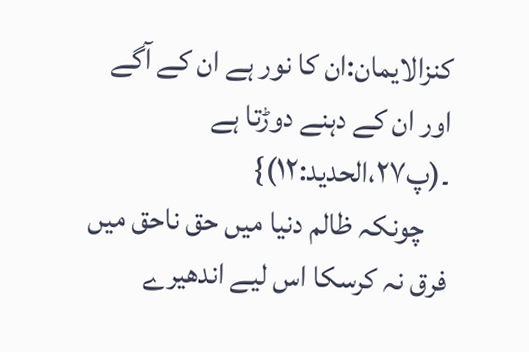کنزالایمان:ان کا نور ہے ان کے آگے اور ان کے دہنے دوڑتا ہے ۔(پ۲۷،الحدید:۱۲)}
    چونکہ ظالم دنیا میں حق ناحق میں فرق نہ کرسکا اس لیے اندھیرے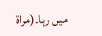میں رہا۔(مراۃ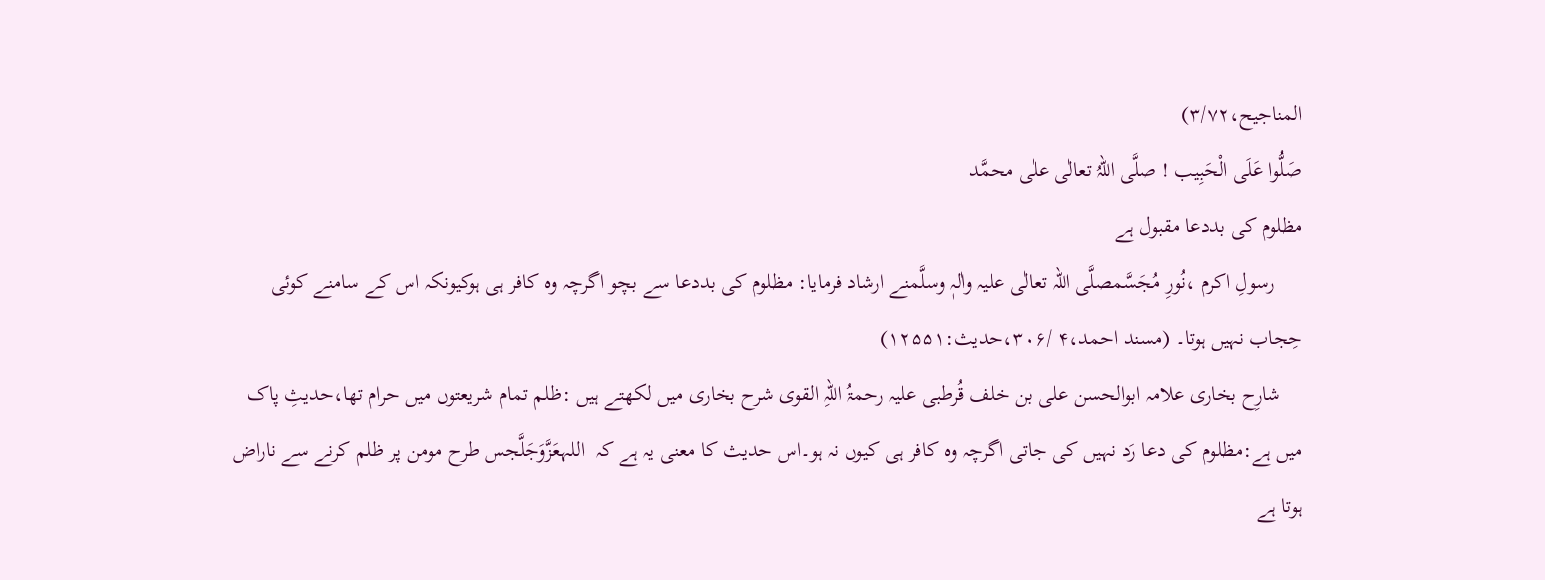المناجیح،۳/۷۲)
صَلُّوا عَلَی الْحَبِیب ! صلَّی اللہُ تعالٰی علٰی محمَّد
مظلوم کی بددعا مقبول ہے
     رسولِ اکرم ،نُورِ مُجَسَّمصلَّی اللہ تعالٰی علیہ واٰلہٖ وسلَّمنے ارشاد فرمایا: مظلوم کی بددعا سے بچو اگرچہ وہ کافر ہی ہوکیونکہ اس کے سامنے کوئی حِجاب نہیں ہوتا۔ (مسند احمد،۴ /۳۰۶،حدیث:۱۲۵۵۱)
    شارِح بخاری علامہ ابوالحسن علی بن خلف قُرطبی علیہ رحمۃُ اللہِ القوی شرح بخاری میں لکھتے ہیں :ظلم تمام شریعتوں میں حرام تھا،حدیثِ پاک میں ہے:مظلوم کی دعا رَد نہیں کی جاتی اگرچہ وہ کافر ہی کیوں نہ ہو۔اس حدیث کا معنی یہ ہے کہ  اللہعَزَّوَجَلَّجس طرح مومن پر ظلم کرنے سے ناراض ہوتا ہے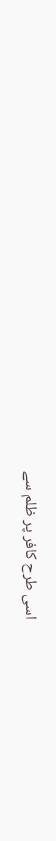اسی طرح کافر پر ظلم سے